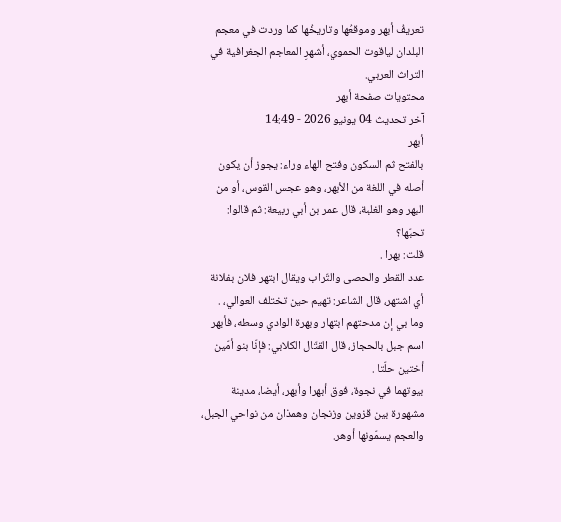تعريفُ أبهر وموقعُها وتاريخُها كما وردت في معجم البلدان لياقوت الحموي، أشهرِ المعاجم الجغرافية في التراث العربي.
محتويات صفحة أبهر
آخر تحديث 04 يونيو 2026 - 14:49
أبهر
بالفتح ثم السكون وفتح الهاء وراء: يجوز أن يكون أصله في اللغة من الأبهر، وهو عجس القوس، أو من البهر وهو الغلبة، قال عمر بن أبي ربيعة: ثم قالوا: تحبّها؟
قلت: بهرا .
عدد القطر والحصى والتّراب ويقال ابتهر فلان بفلانة أي اشتهر، قال الشاعر: تهيم حين تختلف العوالي، .
وما بي إن مدحتهم ابتهار وبهرة الوادي وسطه، فأبهر اسم جبل بالحجاز، قال القتّال الكلابي: فإنّا بنو أمّين أختين حلّتا .
بيوتهما في نجوة، فوق أبهرا وأبهر، أيضا، مدينة مشهورة بين قزوين وزنجان وهمذان من نواحي الجبل، والعجم يسمّونها أوهر.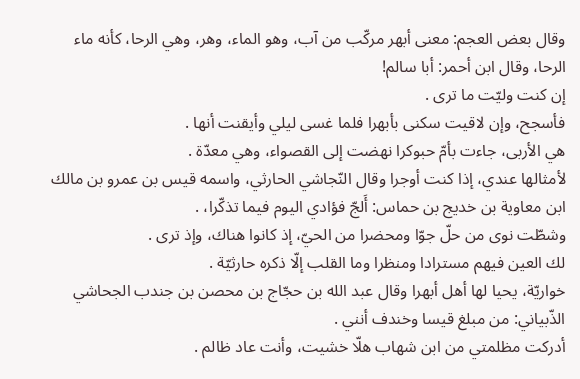وقال بعض العجم: معنى أبهر مركّب من آب، وهو الماء، وهر، وهي الرحا، كأنه ماء الرحا، وقال ابن أحمر: أبا سالم!
إن كنت وليّت ما ترى .
فأسجح، وإن لاقيت سكنى بأبهرا فلما غسى ليلي وأيقنت أنها .
هي الأربى، جاءت بأمّ حبوكرا نهضت إلى القصواء، وهي معدّة .
لأمثالها عندي، إذا كنت أوجرا وقال النّجاشي الحارثي، واسمه قيس بن عمرو بن مالك ابن معاوية بن خديج بن حماس: أَلجّ فؤادي اليوم فيما تذكّرا، .
وشطّت نوى من حلّ جوّا ومحضرا من الحيّ، إذ كانوا هناك، وإذ ترى .
لك العين فيهم مسترادا ومنظرا وما القلب إلّا ذكره حارثيّة .
خواريّة، يحيا لها أهل أبهرا وقال عبد الله بن حجّاج بن محصن بن جندب الجحاشي الذّبياني: من مبلغ قيسا وخندف أنني .
أدركت مظلمتي من ابن شهاب هلّا خشيت، وأنت عاد ظالم .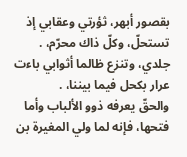بقصور أبهر، ثؤرتي وعقابي إذ تستحلّ، وكلّ ذاك محرّم، .
جلدي، وتنزع ظالما أثوابي باءت عرار بكحل فيما بيننا، .
والحقّ يعرفه ذوو الألباب وأما فتحها، فإنه لما ولي المغيرة بن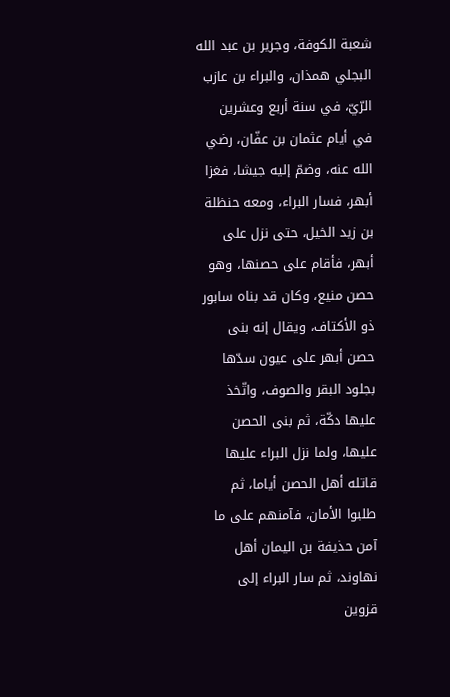شعبة الكوفة، وجرير بن عبد الله البجلي همذان، والبراء بن عازب الرّيّ، في سنة أربع وعشرين في أيام عثمان بن عفّان، رضي الله عنه، وضمّ إليه جيشا، فغزا أبهر، فسار البراء، ومعه حنظلة بن زيد الخيل، حتى نزل على أبهر، فأقام على حصنها، وهو حصن منيع، وكان قد بناه سابور ذو الأكتاف، ويقال إنه بنى حصن أبهر على عيون سدّها بجلود البقر والصوف، واتّخذ عليها دكّة، ثم بنى الحصن عليها، ولما نزل البراء عليها قاتله أهل الحصن أياما، ثم طلبوا الأمان، فآمنهم على ما آمن حذيفة بن اليمان أهل نهاوند، ثم سار البراء إلى قزوين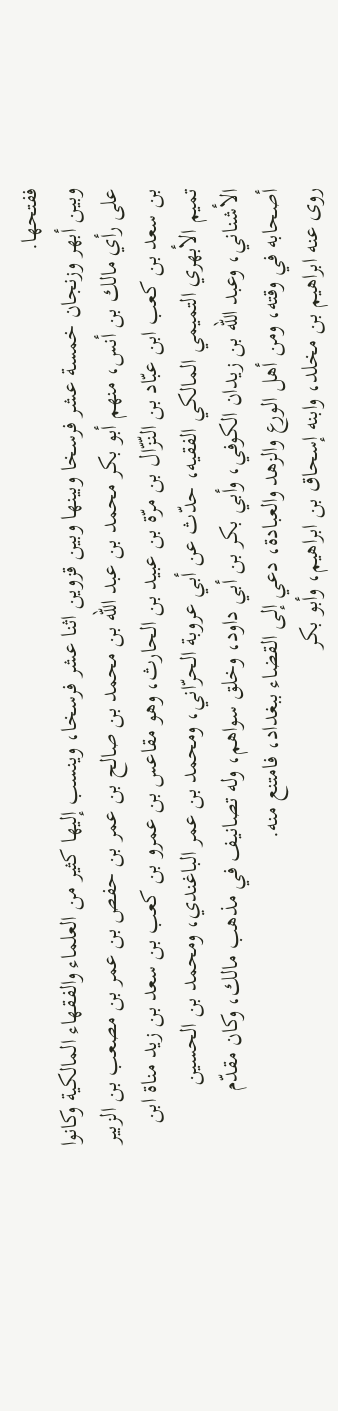ففتحها.
وبين أبهر وزنجان خمسة عشر فرسخا وبينها وبين قزوين اثنا عشر فرسخا، وينسب إليها كثير من العلماء والفقهاء المالكية وكانوا على رأي مالك بن أنس، منهم أبو بكر محمد بن عبد الله بن محمد بن صالح بن عمر بن حفص بن عمر بن مصعب بن الزبير بن سعد بن كعب ابن عبّاد بن النّزّال بن مرّة بن عبيد بن الحارث، وهو مقاعس بن عمرو بن كعب بن سعد بن زيد مناة ابن تميم الأبهري التميمي المالكي الفقيه، حدّث عن أبي عروبة الحرّاني، ومحمد بن عمر الباغندي، ومحمد بن الحسين الأشناني، وعبد الله بن زيدان الكوفي، وأبي بكر بن أبي داود، وخلق سواهم، وله تصانيف في مذهب مالك، وكان مقدّم أصحابه في وقته، ومن أهل الورع والزهد والعبادة، دعي إلى القضاء ببغداد، فامتنع منه.
روى عنه ابراهيم بن مخلد، وابنه إسحاق بن ابراهيم، وأبو بكر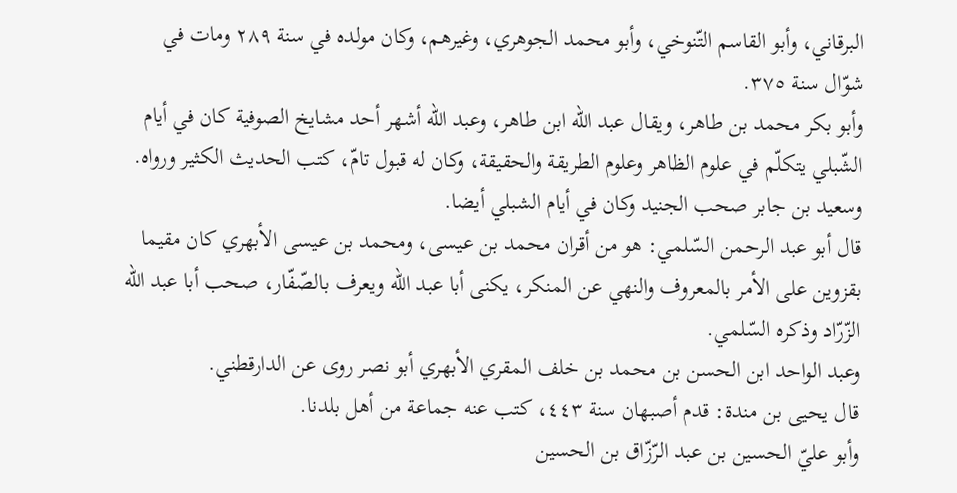البرقاني، وأبو القاسم التّنوخي، وأبو محمد الجوهري، وغيرهم، وكان مولده في سنة ٢٨٩ ومات في شوّال سنة ٣٧٥.
وأبو بكر محمد بن طاهر، ويقال عبد الله ابن طاهر، وعبد الله أشهر أحد مشايخ الصوفية كان في أيام الشّبلي يتكلّم في علوم الظاهر وعلوم الطريقة والحقيقة، وكان له قبول تامّ، كتب الحديث الكثير ورواه.
وسعيد بن جابر صحب الجنيد وكان في أيام الشبلي أيضا.
قال أبو عبد الرحمن السّلمي: هو من أقران محمد بن عيسى، ومحمد بن عيسى الأبهري كان مقيما بقزوين على الأمر بالمعروف والنهي عن المنكر، يكنى أبا عبد الله ويعرف بالصّفّار، صحب أبا عبد الله الزّرّاد وذكره السّلمي.
وعبد الواحد ابن الحسن بن محمد بن خلف المقري الأبهري أبو نصر روى عن الدارقطني.
قال يحيى بن مندة: قدم أصبهان سنة ٤٤٣، كتب عنه جماعة من أهل بلدنا.
وأبو عليّ الحسين بن عبد الرّزّاق بن الحسين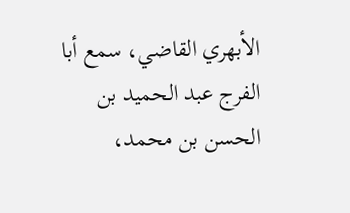الأبهري القاضي، سمع أبا الفرج عبد الحميد بن الحسن بن محمد،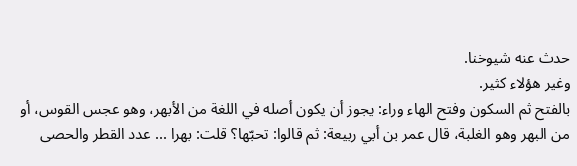حدث عنه شيوخنا.
وغير هؤلاء كثير.
بالفتح ثم السكون وفتح الهاء وراء: يجوز أن يكون أصله في اللغة من الأبهر، وهو عجس القوس، أو من البهر وهو الغلبة، قال عمر بن أبي ربيعة: ثم قالوا: تحبّها؟ قلت: بهرا ... عدد القطر والحصى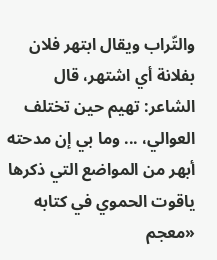والتّراب ويقال ابتهر فلان بفلانة أي اشتهر، قال الشاعر: تهيم حين تختلف العوالي، ... وما بي إن مدحته
أبهر من المواضع التي ذكرها ياقوت الحموي في كتابه «معجم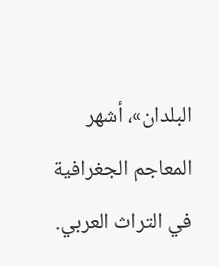البلدان»، أشهر المعاجم الجغرافية في التراث العربي.